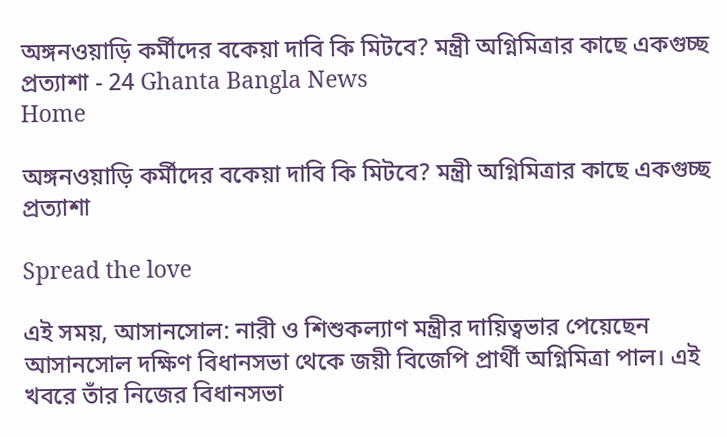অঙ্গনওয়াড়ি কর্মীদের বকেয়া দাবি কি মিটবে? মন্ত্রী অগ্নিমিত্রার কাছে একগুচ্ছ প্রত্যাশা - 24 Ghanta Bangla News
Home

অঙ্গনওয়াড়ি কর্মীদের বকেয়া দাবি কি মিটবে? মন্ত্রী অগ্নিমিত্রার কাছে একগুচ্ছ প্রত্যাশা

Spread the love

এই সময়, আসানসোল: নারী ও শিশুকল্যাণ মন্ত্রীর দায়িত্বভার পেয়েছেন আসানসোল দক্ষিণ বিধানসভা থেকে জয়ী বিজেপি প্রার্থী অগ্নিমিত্রা পাল। এই খবরে তাঁর নিজের বিধানসভা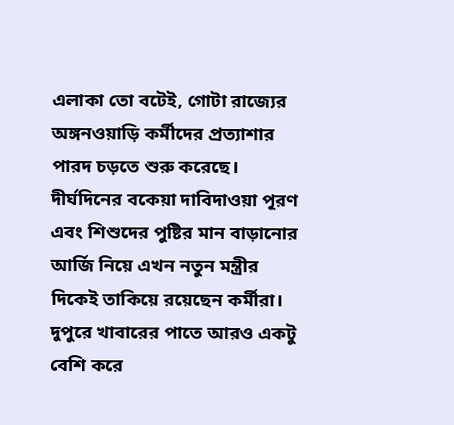এলাকা তো বটেই, গোটা রাজ্যের অঙ্গনওয়াড়ি কর্মীদের প্রত্যাশার পারদ চড়তে শুরু করেছে। দীর্ঘদিনের বকেয়া দাবিদাওয়া পূরণ এবং শিশুদের পুষ্টির মান বাড়ানোর আর্জি নিয়ে এখন নতুন মন্ত্রীর দিকেই তাকিয়ে রয়েছেন কর্মীরা। দুপুরে খাবারের পাতে আরও একটু বেশি করে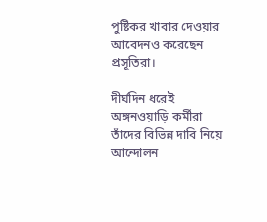পুষ্টিকর খাবার দেওয়ার আবেদনও করেছেন প্রসূতিরা।

দীর্ঘদিন ধরেই অঙ্গনওয়াড়ি কর্মীরা তাঁদের বিভিন্ন দাবি নিয়ে আন্দোলন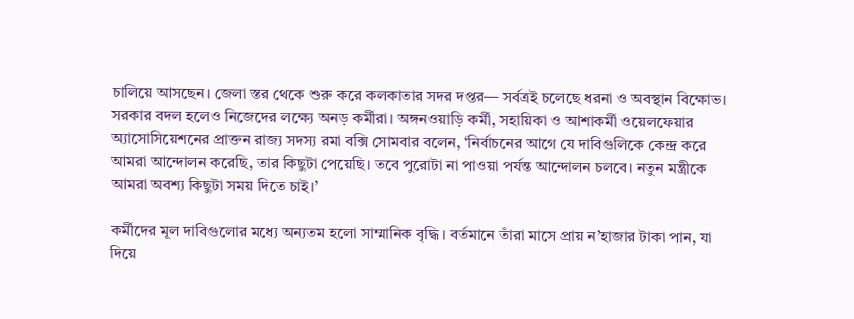চালিয়ে আসছেন। জেলা স্তর থেকে শুরু করে কলকাতার সদর দপ্তর— সর্বত্রই চলেছে ধরনা ও অবস্থান বিক্ষোভ। সরকার বদল হলেও নিজেদের লক্ষ্যে অনড় কর্মীরা। অঙ্গনওয়াড়ি কর্মী, সহায়িকা ও আশাকর্মী ওয়েলফেয়ার অ্যাসোসিয়েশনের প্রাক্তন রাজ্য সদস্য রমা বক্সি সোমবার বলেন, ‘নির্বাচনের আগে যে দাবিগুলিকে কেন্দ্র করে আমরা আন্দোলন করেছি, তার কিছুটা পেয়েছি। তবে পুরোটা না পাওয়া পর্যন্ত আন্দোলন চলবে। নতুন মন্ত্রীকে আমরা অবশ্য কিছুটা সময় দিতে চাই।’

কর্মীদের মূল দাবিগুলোর মধ্যে অন্যতম হলো সাম্মানিক বৃদ্ধি। বর্তমানে তাঁরা মাসে প্রায় ন’হাজার টাকা পান, যা দিয়ে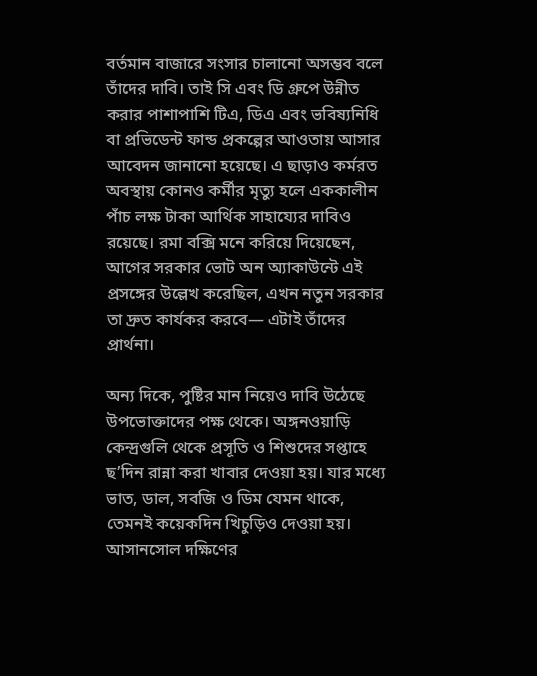বর্তমান বাজারে সংসার চালানো অসম্ভব বলে তাঁদের দাবি। তাই সি এবং ডি গ্রুপে উন্নীত করার পাশাপাশি টিএ, ডিএ এবং ভবিষ্যনিধি বা প্রভিডেন্ট ফান্ড প্রকল্পের আওতায় আসার আবেদন জানানো হয়েছে। এ ছাড়াও কর্মরত অবস্থায় কোনও কর্মীর মৃত্যু হলে এককালীন পাঁচ লক্ষ টাকা আর্থিক সাহায্যের দাবিও রয়েছে। রমা বক্সি মনে করিয়ে দিয়েছেন, আগের সরকার ভোট অন অ্যাকাউন্টে এই প্রসঙ্গের উল্লেখ করেছিল, এখন নতুন সরকার তা দ্রুত কার্যকর করবে— এটাই তাঁদের প্রার্থনা।

অন্য দিকে, পুষ্টির মান নিয়েও দাবি উঠেছে উপভোক্তাদের পক্ষ থেকে। অঙ্গনওয়াড়ি কেন্দ্রগুলি থেকে প্রসূতি ও শিশুদের সপ্তাহে ছ’দিন রান্না করা খাবার দেওয়া হয়। যার মধ্যে ভাত, ডাল, সবজি ও ডিম যেমন থাকে, তেমনই কয়েকদিন খিচুড়িও দেওয়া হয়। আসানসোল দক্ষিণের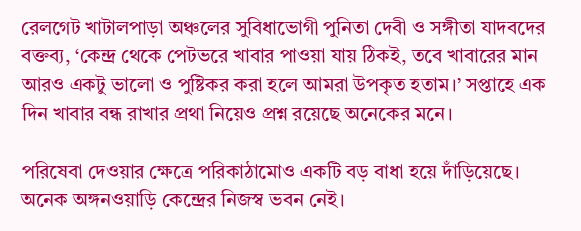রেলগেট খাটালপাড়া অঞ্চলের সুবিধাভোগী পুনিতা দেবী ও সঙ্গীতা যাদবদের বক্তব্য, ‘কেন্দ্র থেকে পেটভরে খাবার পাওয়া যায় ঠিকই, তবে খাবারের মান আরও একটু ভালো ও পুষ্টিকর করা হলে আমরা উপকৃত হতাম।’ সপ্তাহে এক দিন খাবার বন্ধ রাখার প্রথা নিয়েও প্রশ্ন রয়েছে অনেকের মনে।

পরিষেবা দেওয়ার ক্ষেত্রে পরিকাঠামোও একটি বড় বাধা হয়ে দাঁড়িয়েছে। অনেক অঙ্গনওয়াড়ি কেন্দ্রের নিজস্ব ভবন নেই।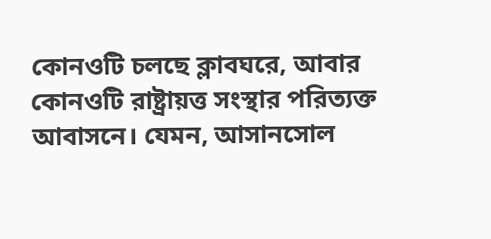কোনওটি চলছে ক্লাবঘরে, আবার কোনওটি রাষ্ট্রায়ত্ত সংস্থার পরিত্যক্ত আবাসনে। যেমন, আসানসোল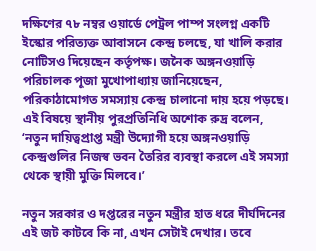দক্ষিণের ৭৮ নম্বর ওয়ার্ডে পেট্রল পাম্প সংলগ্ন একটি ইস্কোর পরিত্যক্ত আবাসনে কেন্দ্র চলছে, যা খালি করার নোটিসও দিয়েছেন কর্তৃপক্ষ। জনৈক অঙ্গনওয়াড়ি পরিচালক পূজা মুখোপাধ্যায় জানিয়েছেন, পরিকাঠামোগত সমস্যায় কেন্দ্র চালানো দায় হয়ে পড়ছে। এই বিষয়ে স্থানীয় পুরপ্রতিনিধি অশোক রুদ্র বলেন, ‘নতুন দায়িত্বপ্রাপ্ত মন্ত্রী উদ্যোগী হয়ে অঙ্গনওয়াড়ি কেন্দ্রগুলির নিজস্ব ভবন তৈরির ব্যবস্থা করলে এই সমস্যা থেকে স্থায়ী মুক্তি মিলবে।’

নতুন সরকার ও দপ্তরের নতুন মন্ত্রীর হাত ধরে দীর্ঘদিনের এই জট কাটবে কি না, এখন সেটাই দেখার। তবে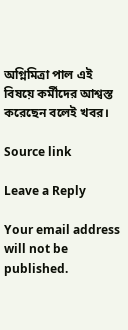অগ্নিমিত্রা পাল এই বিষয়ে কর্মীদের আশ্বস্ত করেছেন বলেই খবর।

Source link

Leave a Reply

Your email address will not be published.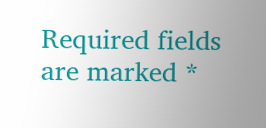Required fields are marked *